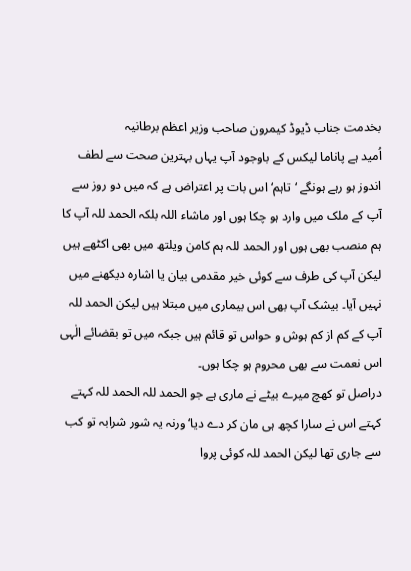بخدمت جناب ڈیوڈ کیمرون صاحب وزیر اعظم برطانیہ
اُمید ہے پاناما لیکس کے باوجود آپ یہاں بہترین صحت سے لطف اندوز ہو رہے ہونگے ‘تاہم‘ اس بات پر اعتراض ہے کہ میں دو روز سے آپ کے ملک میں وارد ہو چکا ہوں اور ماشاء اللہ بلکہ الحمد للہ آپ کا ہم منصب بھی ہوں اور الحمد للہ ہم کامن ویلتھ میں بھی اکٹھے ہیں لیکن آپ کی طرف سے کوئی خیر مقدمی بیان یا اشارہ دیکھنے میں نہیں آیا۔ بیشک آپ بھی اس بیماری میں مبتلا ہیں لیکن الحمد للہ آپ کے کم از کم ہوش و حواس تو قائم ہیں جبکہ میں تو بقضائے الٰہی اس نعمت سے بھی محروم ہو چکا ہوں۔
دراصل تو کھچ میرے بیٹے نے ماری ہے جو الحمد للہ الحمد للہ کہتے کہتے اس نے سارا کچھ ہی مان کر دے دیا‘ ورنہ یہ شور شرابہ تو کب سے جاری تھا لیکن الحمد للہ کوئی پروا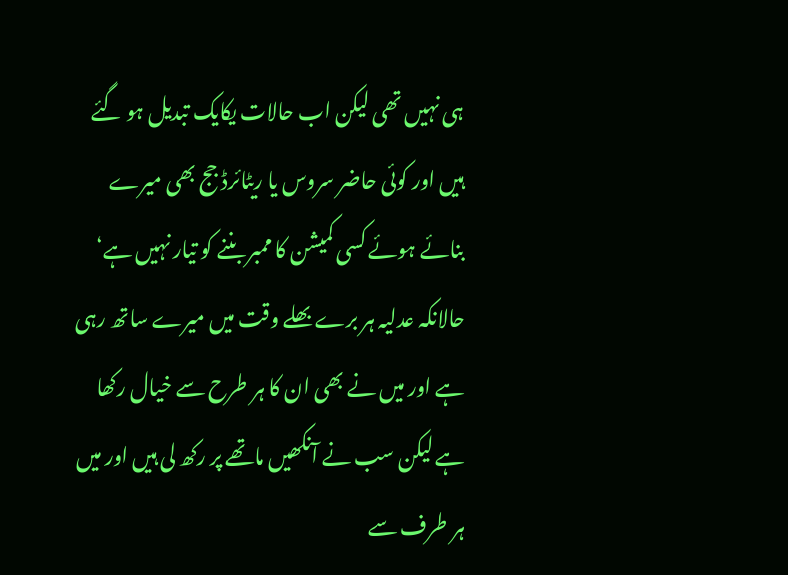ہی نہیں تھی لیکن اب حالات یکایک تبدیل ہو گئے ہیں اور کوئی حاضر سروس یا ریٹائرڈ جج بھی میرے بنائے ہوئے کسی کمیشن کا ممبر بننے کو تیار نہیں ہے‘ حالانکہ عدلیہ ہر برے بھلے وقت میں میرے ساتھ رہی ہے اور میں نے بھی ان کا ہر طرح سے خیال رکھا ہے لیکن سب نے آنکھیں ماتھے پر رکھ لی ہیں اور میں ہر طرف سے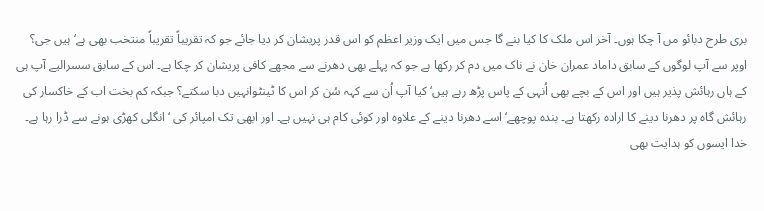بری طرح دبائو مں آ چکا ہوں۔ آخر اس ملک کا کیا بنے گا جس میں ایک وزیر اعظم کو اس قدر پریشان کر دیا جائے جو کہ تقریباً تقریباً منتخب بھی ہے‘ ہیں جی؟
اوپر سے آپ لوگوں کے سابق داماد عمران خان نے ناک میں دم کر رکھا ہے جو کہ پہلے بھی دھرنے سے مجھے کافی پریشان کر چکا ہے۔ اس کے سابق سسرالیے آپ ہی کے ہاں رہائش پذیر ہیں اور اس کے بچے بھی اُنہی کے پاس پڑھ رہے ہیں‘ کیا آپ اُن سے کہہ سُن کر اس کا ٹینٹوانہیں دبا سکتے؟ جبکہ کم بخت اب کے خاکسار کی رہائش گاہ پر دھرنا دینے کا ارادہ رکھتا ہے۔ بندہ پوچھے‘ اسے دھرنا دینے کے علاوہ اور کوئی کام ہی نہیں ہے۔ اور ابھی تک امپائر کی ‘انگلی کھڑی ہونے سے ڈرا رہا ہے۔ خدا ایسوں کو ہدایت بھی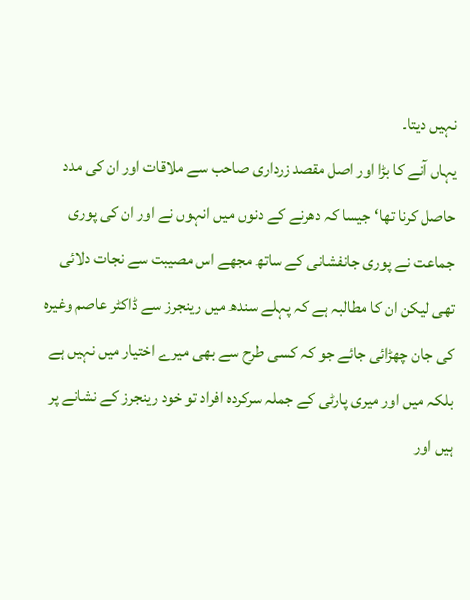نہیں دیتا۔
یہاں آنے کا بڑا اور اصل مقصد زرداری صاحب سے ملاقات اور ان کی مدد حاصل کرنا تھا‘جیسا کہ دھرنے کے دنوں میں انہوں نے اور ان کی پوری جماعت نے پوری جانفشانی کے ساتھ مجھے اس مصیبت سے نجات دلائی تھی لیکن ان کا مطالبہ ہے کہ پہلے سندھ میں رینجرز سے ڈاکٹر عاصم وغیرہ کی جان چھڑائی جائے جو کہ کسی طرح سے بھی میرے اختیار میں نہیں ہے بلکہ میں اور میری پارٹی کے جملہ سرکردہ افراد تو خود رینجرز کے نشانے پر ہیں اور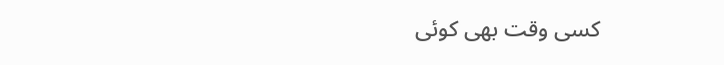کسی وقت بھی کوئی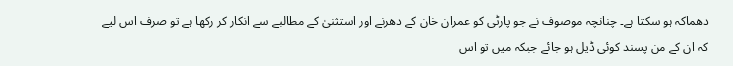دھماکہ ہو سکتا ہے۔ چنانچہ موصوف نے جو پارٹی کو عمران خان کے دھرنے اور استثنیٰ کے مطالبے سے انکار کر رکھا ہے تو صرف اس لیے کہ ان کے من پسند کوئی ڈیل ہو جائے جبکہ میں تو اس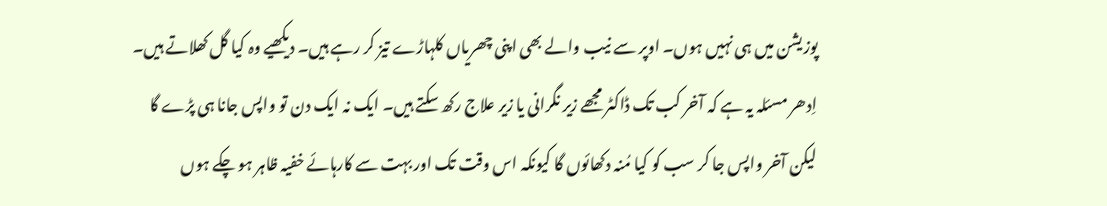پوزیشن میں ہی نہیں ہوں۔ اوپر سے نیب والے بھی اپنی چھریاں کلہاڑے تیز کر رہے ہیں۔ دیکھیے وہ کیا گل کھلاتے ہیں۔
اِدھر مسئلہ یہ ہے کہ آخر کب تک ڈاکٹر مجھے زیر نگرانی یا زیر علاج رکھ سکتے ہیں۔ ایک نہ ایک دن تو واپس جانا ہی پڑے گا لیکن آخر واپس جا کر سب کو کیا مُنہ دکھائوں گا کیونکہ اس وقت تک اور بہت سے کارہائے خفیہ ظاہر ہو چکے ہوں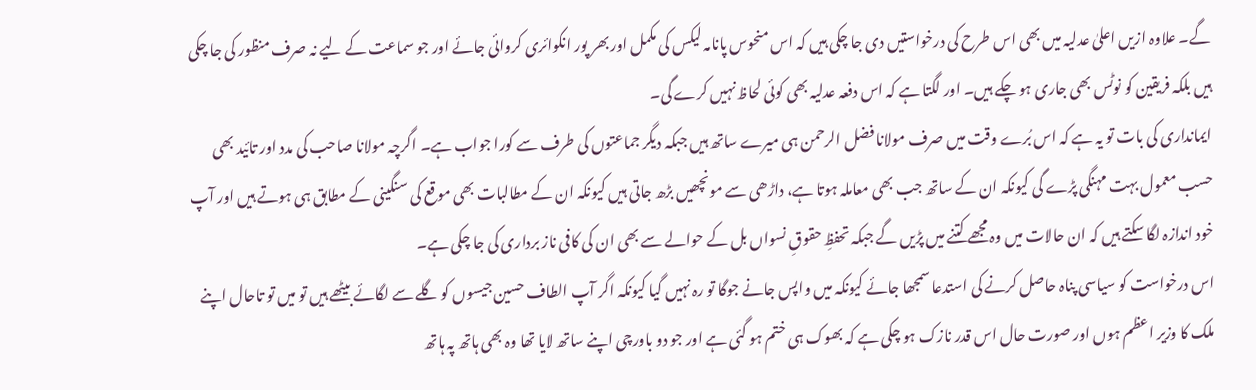گے۔ علاوہ ازیں اعلیٰ عدلیہ میں بھی اس طرح کی درخواستیں دی جا چکی ہیں کہ اس منحوس پانامہ لیکس کی مکمل اور بھر پور انکوائری کروائی جائے اور جو سماعت کے لیے نہ صرف منظور کی جا چکی ہیں بلکہ فریقین کو نوٹس بھی جاری ہو چکے ہیں۔ اور لگتا ہے کہ اس دفعہ عدلیہ بھی کوئی لحاظ نہیں کرے گی۔
ایمانداری کی بات تو یہ ہے کہ اس بُرے وقت میں صرف مولانا فضل الرحمن ہی میرے ساتھ ہیں جبکہ دیگر جماعتوں کی طرف سے کورا جواب ہے۔ اگرچہ مولانا صاحب کی مدد اور تائید بھی حسب معمول بہت مہنگی پڑے گی کیونکہ ان کے ساتھ جب بھی معاملہ ہوتا ہے، داڑھی سے مونچھیں بڑھ جاتی ہیں کیونکہ ان کے مطالبات بھی موقع کی سنگینی کے مطابق ہی ہوتے ہیں اور آپ خود اندازہ لگا سکتے ہیں کہ ان حالات میں وہ مجھے کتنے میں پڑیں گے جبکہ تحفظِ حقوقِ نسواں بل کے حوالے سے بھی ان کی کافی ناز برداری کی جا چکی ہے۔
اس درخواست کو سیاسی پناہ حاصل کرنے کی استدعا سمجھا جائے کیونکہ میں واپس جانے جوگا تو رہ نہیں گیا کیونکہ اگر آپ الطاف حسین جیسوں کو گلے سے لگائے بیٹھے ہیں تو میں تو تاحال اپنے ملک کا وزیر اعظم ہوں اور صورت حال اس قدر نازک ہو چکی ہے کہ بھوک ہی ختم ہو گئی ہے اور جو دو باورچی اپنے ساتھ لایا تھا وہ بھی ہاتھ پہ ہاتھ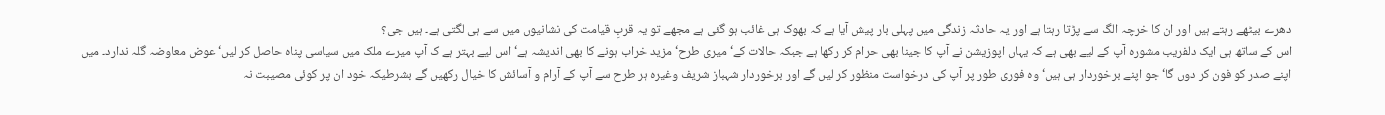دھرے بیٹھے رہتے ہیں اور ان کا خرچہ الگ سے پڑتا رہتا ہے اور یہ حادثہ زندگی میں پہلی بار پیش آیا ہے کہ بھوک ہی غائب ہو گئی ہے مجھے تو یہ قربِ قیامت کی نشانیوں میں سے ہی لگتی ہے۔ ہیں جی؟
اس کے ساتھ ہی ایک دلفریب مشورہ آپ کے لیے بھی ہے کہ یہاں اپوزیشن نے آپ کا جینا بھی حرام کر رکھا ہے جبکہ حالات کے‘ میری طرح‘ مزید خراب ہونے کا بھی اندیشہ ہے‘ اس لیے بہتر ہے ک آپ میرے ملک میں سیاسی پناہ حاصل کر لیں‘ عوض معاوضہ گلہ ندارد۔ میں اپنے صدر کو فون کر دوں گا‘ جو اپنے برخوردار ہی ہیں‘ وہ فوری طور پر آپ کی درخواست منظور کر لیں گے اور برخوردار شہباز شریف وغیرہ ہر طرح سے آپ کے آرام و آسائش کا خیال رکھیں گے بشرطیکہ خود ان پر کوئی مصیبت نہ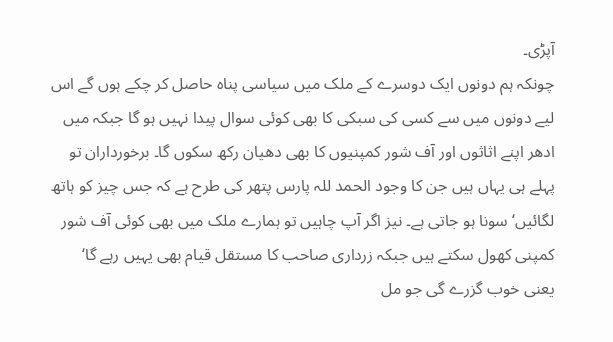آپڑی۔
چونکہ ہم دونوں ایک دوسرے کے ملک میں سیاسی پناہ حاصل کر چکے ہوں گے اس لیے دونوں میں سے کسی کی سبکی کا بھی کوئی سوال پیدا نہیں ہو گا جبکہ میں ادھر اپنے اثاثوں اور آف شور کمپنیوں کا بھی دھیان رکھ سکوں گا۔ برخورداران تو پہلے ہی یہاں ہیں جن کا وجود الحمد للہ پارس پتھر کی طرح ہے کہ جس چیز کو ہاتھ لگائیں‘ سونا ہو جاتی ہے۔ نیز اگر آپ چاہیں تو ہمارے ملک میں بھی کوئی آف شور کمپنی کھول سکتے ہیں جبکہ زرداری صاحب کا مستقل قیام بھی یہیں رہے گا‘ یعنی خوب گزرے گی جو مل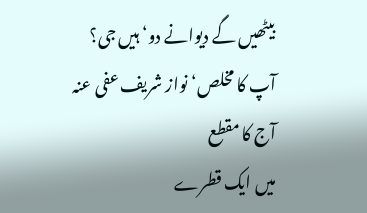بیٹھیں گے دیوانے دو‘ ہیں جی؟
آپ کا مخلص‘ نواز شریف عفی عنہ
آج کا مقطع
میں ایک قطرے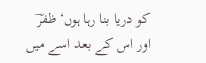کو دریا بنا رہا ہوں‘ ظفرؔ
اور اس کے بعد اسے میں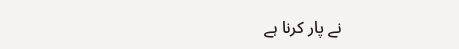نے پار کرنا ہے